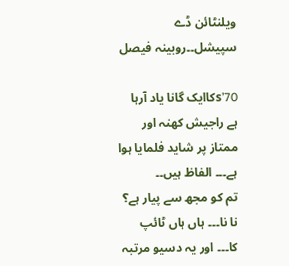ویلنٹائن ڈے سپیشل۔۔روبینہ فیصل

70’sکاایک گانا یاد آرہا ہے راجیش کھنہ اور ممتاز پر شاید فلمایا ہوا ہے۔۔۔ الفاظ ہیں۔۔
تم کو مجھ سے پیار ہے؟ نا نا۔۔۔ ہاں ہاں ٹائپ کا۔۔۔ اور یہ دسیو مرتبہ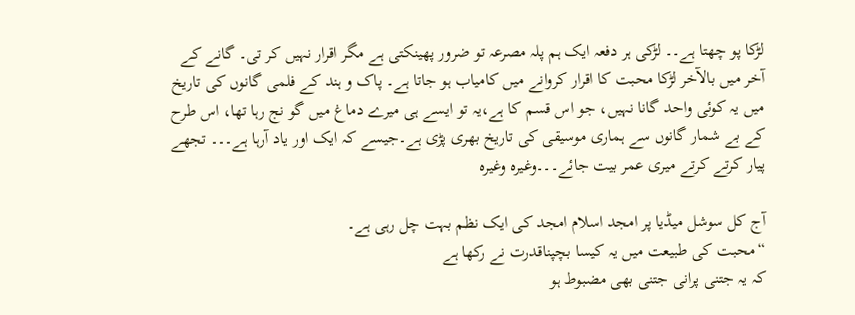لڑکا پو چھتا ہے۔۔ لڑکی ہر دفعہ ایک ہم پلہ مصرعہ تو ضرور پھینکتی ہے مگر اقرار نہیں کر تی۔ گانے کے آخر میں بالآخر لڑکا محبت کا اقرار کروانے میں کامیاب ہو جاتا ہے۔ پاک و ہند کے فلمی گانوں کی تاریخ میں یہ کوئی واحد گانا نہیں، جو اس قسم کا ہے،یہ تو ایسے ہی میرے دماغ میں گو نج رہا تھا، اس طرح کے بے شمار گانوں سے ہماری موسیقی کی تاریخ بھری پڑی ہے۔جیسے کہ ایک اور یاد آرہا ہے۔۔۔ تجھے پیار کرتے کرتے میری عمر بیت جائے۔۔۔وغیرہ وغیرہ

آج کل سوشل میڈیا پر امجد اسلام امجد کی ایک نظم بہت چل رہی ہے۔
“محبت کی طبیعت میں یہ کیسا بچپناقدرت نے رکھا ہے
کہ یہ جتنی پرانی جتنی بھی مضبوط ہو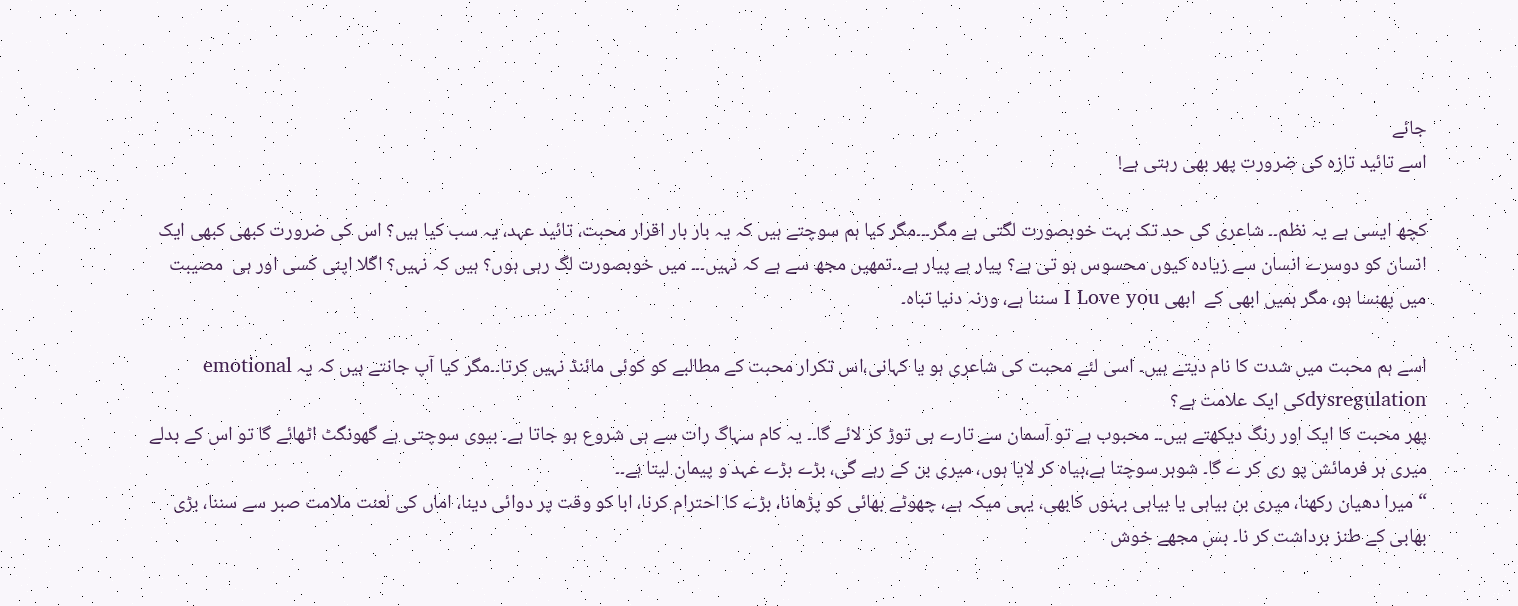جائے
اسے تائید تازہ کی ضرورت پھر بھی رہتی ہے!

کچھ ایسی ہے یہ نظم۔۔ شاعری کی حد تک بہت خوبصورت لگتی ہے مگر۔۔۔مگر کیا ہم سوچتے ہیں کہ یہ بار بار اقرار محبت، تائید عہد، یہ سب کیا ہیں؟ اس کی ضرورت کبھی کبھی ایک انسان کو دوسرے انسان سے زیادہ کیوں محسوس ہو تی ہے؟ پیار ہے پیار ہے۔۔تمھیں مجھ سے ہے کہ نہیں۔۔۔ میں خوبصورت لگ رہی ہوں؟ ہیں کہ نہیں؟ اگلا اپنی کسی اور ہی  مصیبت میں پھنسا ہو، مگر ہمیں ابھی کے  ابھی I Love you سننا ہے، ورنہ دنیا تباہ۔

اسے ہم محبت میں شدت کا نام دیتے ہیں۔ اسی لئے محبت کی شاعری ہو یا کہانی،اس تکرار محبت کے مطالبے کو کوئی مائنڈ نہیں کرتا۔۔مگر کیا آپ جانتے ہیں کہ یہ emotional dysregulationکی ایک علامت ہے؟
پھر محبت کا ایک اور رنگ دیکھتے ہیں۔۔ محبوب ہے تو آسمان سے تارے ہی توڑ کر لائے گا۔۔ یہ کام سہاگ رات سے ہی شروع ہو جاتا ہے۔ بیوی سوچتی ہے گھونگٹ اٹھائے گا تو اس کے بدلے میری ہر فرمائش پو ری کر ے گا۔ شوہر سوچتا ہے،بیاہ کر لایا ہوں، میری بن کے رہے گی، بڑے بڑے عہد و پیمان لیتا ہے۔۔
“میرا دھیان رکھنا، میری بن بیاہی یا بیاہی بہنوں کابھی، یہی میکہ ہے، چھوٹے بھائی کو پڑھانا، بڑے کا احترام کرنا، ابا کو وقت پر دوائی دینا، اماں کی لعنت ملامت صبر سے سننا، بڑی بھابی کے طنز برداشت کر نا۔ بس مجھے خوش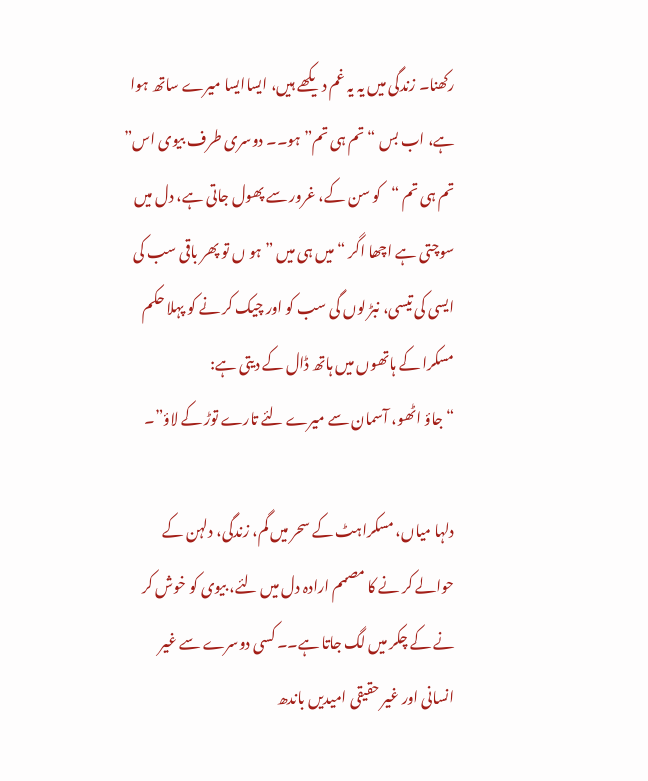رکھنا۔ زندگی میں یہ یہ غم دیکھے ہیں، ایساایسا میرے ساتھ ہوا ہے، اب بس “تم ہی تم” ہو۔۔ دوسری طرف بیوی اس” تم ہی تم “کو سن کے، غرور سے پھول جاتی ہے، دل میں سوچتی ہے اچھا اگر “میں ہی میں ” ہو ں تو پھر باقی سب کی ایسی کی تیسی، نبڑ لوں گی سب کو اور چیک کر نے کو پہلا حکم مسکرا کے ہاتھوں میں ہاتھ ڈال کے دیتی ہے:
“جاؤ اٹھو، آسمان سے میرے لئے تارے توڑ کے لاؤ”۔

دلہا میاں، مسکراہٹ کے سحر میں گم، زندگی، دلہن کے حوالے کر نے کا مصمم ارادہ دل میں لئے، بیوی کو خوش کر نے کے چکر میں لگ جاتا ہے۔۔ کسی دوسرے سے غیر انسانی اور غیر حقیقی امیدیں باندھ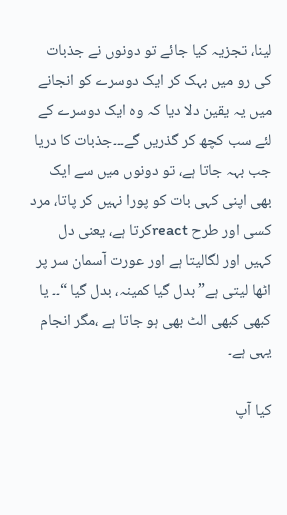لینا، تجزیہ کیا جائے تو دونوں نے جذبات کی رو میں بہک کر ایک دوسرے کو انجانے میں یہ یقین دلا دیا کہ وہ ایک دوسرے کے لئے سب کچھ کر گذریں گے۔۔۔جذبات کا دریا جب بہہ جاتا ہے، تو دونوں میں سے ایک بھی اپنی کہی بات کو پورا نہیں کر پاتا، مرد کسی اور طرح reactکرتا ہے، یعنی دل کہیں اور لگالیتا ہے اور عورت آسمان سر پر اٹھا لیتی ہے” بدل گیا کمینہ، بدل گیا “۔۔ یا کبھی کبھی الٹ بھی ہو جاتا ہے ،مگر انجام یہی ہے۔

کیا آپ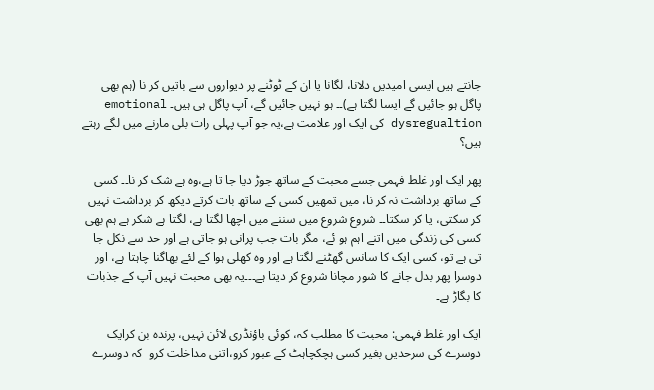جانتے ہیں ایسی امیدیں دلانا، لگانا یا ان کے ٹوٹنے پر دیواروں سے باتیں کر نا (ہم بھی پاگل ہو جائیں گے ایسا لگتا ہے)۔۔ ہو نہیں جائیں گے، آپ پاگل ہی ہیں۔ emotional dysregualtion کی ایک اور علامت ہے،یہ جو آپ پہلی رات بلی مارنے میں لگے رہتے ہیں؟

پھر ایک اور غلط فہمی جسے محبت کے ساتھ جوڑ دیا جا تا ہے،وہ ہے شک کر نا۔۔ کسی کے ساتھ برداشت نہ کر نا، میں تمھیں کسی کے ساتھ بات کرتے دیکھ کر برداشت نہیں کر سکتی، یا کر سکتا۔۔ شروع شروع میں سننے میں اچھا لگتا ہے، لگتا ہے شکر ہے ہم بھی کسی کی زندگی میں اتنے اہم ہو ئے، مگر بات جب پرانی ہو جاتی ہے اور حد سے نکل جا تی ہے تو، کسی ایک کا سانس گھٹنے لگتا ہے اور وہ کھلی ہوا کے لئے بھاگنا چاہتا ہے، اور دوسرا پھر بدل جانے کا شور مچانا شروع کر دیتا ہے۔۔۔یہ بھی محبت نہیں آپ کے جذبات کا بگاڑ ہے۔

ایک اور غلط فہمی: محبت کا مطلب کہ، کوئی باؤنڈری لائن نہیں، پرندہ بن کرایک دوسرے کی سرحدیں بغیر کسی ہچکچاہٹ کے عبور کرو،اتنی مداخلت کرو  کہ دوسرے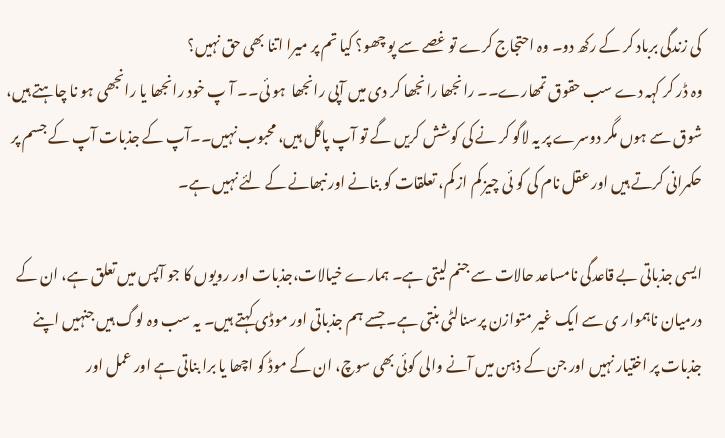کی زندگی برباد کر کے رکھ دو۔ وہ احتجاج کرے تو غصے سے پو چھو؟ کیا تم پر میرا اتنا بھی حق نہیں؟
وہ ڈر کر کہہ دے سب حقوق تمھارے۔۔ رانجھا رانجھا کر دی میں آپی رانجھا  ہو ئی۔۔ آ پ خود رانجھا یا رانجھی ہو نا چاہتے ہیں، شوق سے ہوں مگر دوسرے پر یہ لاگو کر نے کی کوشش کریں گے تو آپ پاگل ہیں، محبوب نہیں۔۔آپ کے جذبات آپ کے جسم پر حکمرانی کرتے ہیں اور عقل نام کی کو ئی چیز کم از کم، تعلقات کو بنانے اور نبھانے کے لئے نہیں ہے۔

ایسی جذباتی بے قاعدگی نامساعد حالات سے جنم لیتی ہے۔ ہمارے خیالات،جذبات اور رویوں کا جو آپس میں تعلق ہے، ان کے درمیان ناہموار ی سے ایک غیر متوازن پرسنالٹی بنتی ہے۔ جسے ہم جذباتی اور موڈی کہتے ہیں۔ یہ سب وہ لوگ ہیں جنہیں اپنے جذبات پر اختیار نہیں اور جن کے ذہن میں آنے والی کوئی بھی سوچ، ان کے موڈ کو اچھا یا برا بناتی ہے اور عمل اور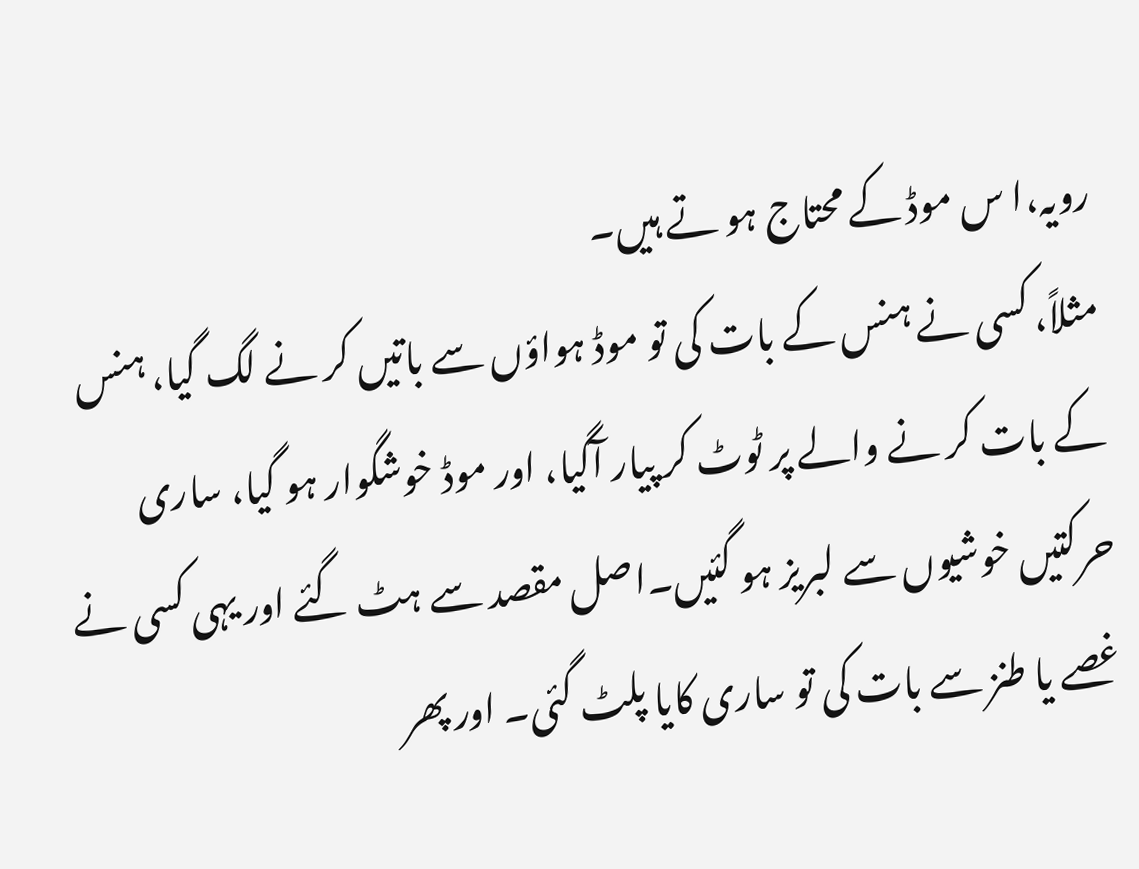رویہ،ا س موڈ کے محتاج ہو تے ہیں۔
مثلاً، کسی نے ہنس کے بات کی تو موڈ ہواؤں سے باتیں کر نے لگ گیا، ہنس کے بات کر نے والے پر ٹوٹ کر پیار آگیا، اور موڈ خوشگوار ہو گیا، ساری حرکتیں خوشیوں سے لبریز ہو گئیں۔اصل مقصد سے ہٹ گئے اور یہی کسی نے غصے یا طنز سے بات کی تو ساری کایا پلٹ گئی۔ اور پھر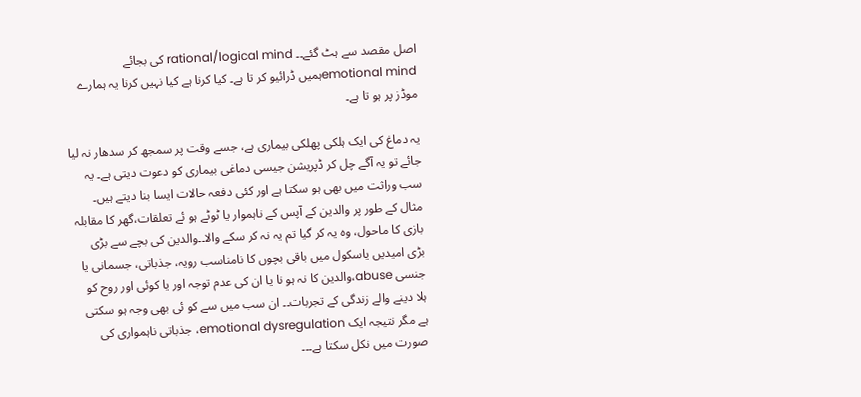اصل مقصد سے ہٹ گئے۔۔ rational/logical mind کی بجائے emotional mindہمیں ڈرائیو کر تا ہے۔ کیا کرنا ہے کیا نہیں کرنا یہ ہمارے موڈز پر ہو تا ہے۔

یہ دماغ کی ایک ہلکی پھلکی بیماری ہے، جسے وقت پر سمجھ کر سدھار نہ لیا جائے تو یہ آگے چل کر ڈپریشن جیسی دماغی بیماری کو دعوت دیتی ہے۔ یہ سب وراثت میں بھی ہو سکتا ہے اور کئی دفعہ حالات ایسا بنا دیتے ہیں۔ مثال کے طور پر والدین کے آپس کے ناہموار یا ٹوٹے ہو ئے تعلقات،گھر کا مقابلہ بازی کا ماحول، وہ یہ کر گیا تم یہ نہ کر سکے والا۔۔والدین کی بچے سے بڑی بڑی امیدیں یاسکول میں باقی بچوں کا نامناسب رویہ، جذباتی، جسمانی یا جنسی abuse،والدین کا نہ ہو نا یا ان کی عدم توجہ اور یا کوئی اور روح کو ہلا دینے والے زندگی کے تجربات۔۔ ان سب میں سے کو ئی بھی وجہ ہو سکتی ہے مگر نتیجہ ایک emotional dysregulation، جذباتی ناہمواری کی صورت میں نکل سکتا ہے۔۔۔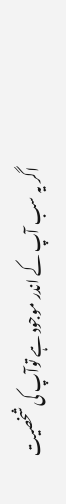اگر یہ سب آپ کے اندر موجود ہے توآپ کی شخصیت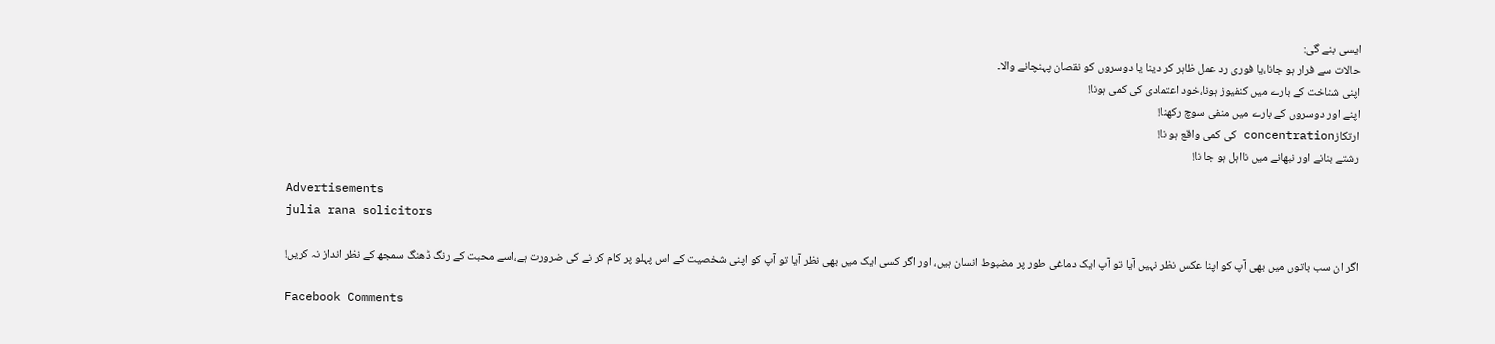ایسی بنے گی:
حالات سے فرار ہو جانا،یا فوری رد عمل ظاہر کر دینا یا دوسروں کو نقصان پہنچانے والا۔
اپنی شناخت کے بارے میں کنفیوز ہونا،خود اعتمادی کی کمی ہونا!
اپنے اور دوسروں کے بارے میں منفی سوچ رکھنا!
ارتکازconcentration کی کمی واقع ہو نا!
رشتے بنانے اور نبھانے میں نااہل ہو جا نا!

Advertisements
julia rana solicitors

اگر ان سب باتوں میں بھی آپ کو اپنا عکس نظر نہیں آیا تو آپ ایک دماغی طور پر مضبوط انسان ہیں، اور اگر کسی ایک میں بھی نظر آیا تو آپ کو اپنی شخصیت کے اس پہلو پر کام کر نے کی ضرورت ہے،اسے محبت کے رنگ ڈھنگ سمجھ کے نظر انداز نہ کریں!

Facebook Comments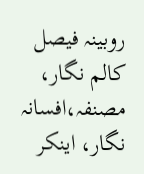روبینہ فیصل
کالم نگار، مصنفہ،افسانہ نگار، اینکر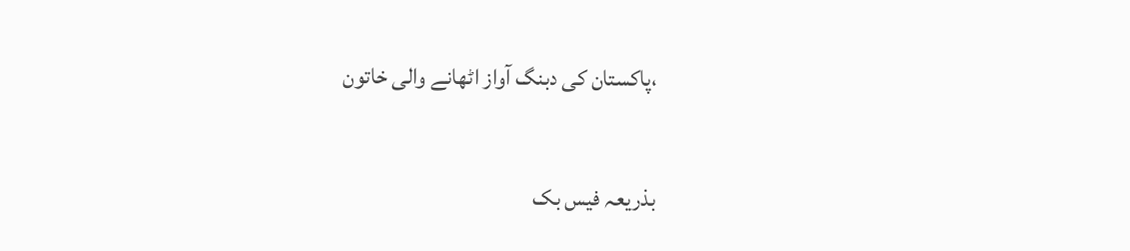،پاکستان کی دبنگ آواز اٹھانے والی خاتون

بذریعہ فیس بک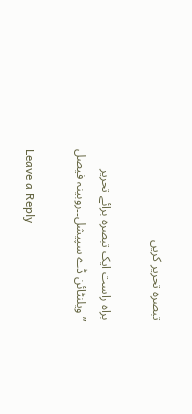تبصرہ تحریر کریں

براہ راست ایک تبصرہ برائے تحریر ”ویلنٹائن ڈے سپیشل۔۔روبینہ فیصل

Leave a Reply